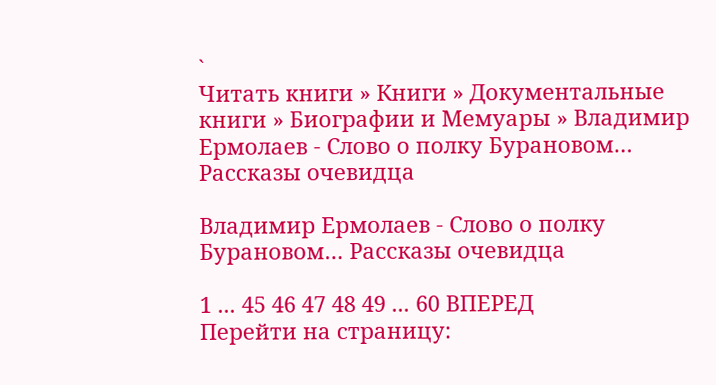`
Читать книги » Книги » Документальные книги » Биографии и Мемуары » Владимир Ермолаев - Слово о полку Бурановом… Рассказы очевидца

Владимир Ермолаев - Слово о полку Бурановом… Рассказы очевидца

1 ... 45 46 47 48 49 ... 60 ВПЕРЕД
Перейти на страницу: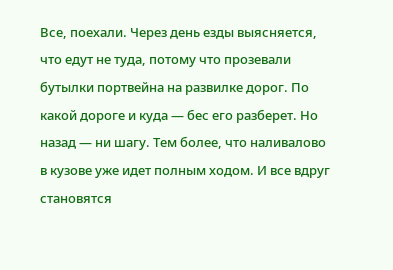Все, поехали. Через день езды выясняется, что едут не туда, потому что прозевали бутылки портвейна на развилке дорог. По какой дороге и куда — бес его разберет. Но назад — ни шагу. Тем более, что наливалово в кузове уже идет полным ходом. И все вдруг становятся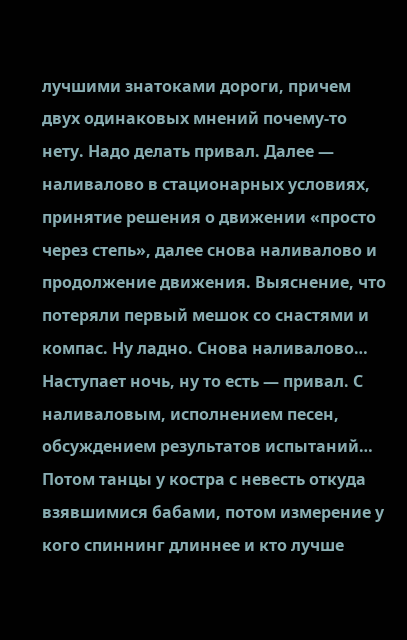лучшими знатоками дороги, причем двух одинаковых мнений почему-то нету. Надо делать привал. Далее — наливалово в стационарных условиях, принятие решения о движении «просто через степь», далее снова наливалово и продолжение движения. Выяснение, что потеряли первый мешок со снастями и компас. Ну ладно. Снова наливалово… Наступает ночь, ну то есть — привал. С наливаловым, исполнением песен, обсуждением результатов испытаний… Потом танцы у костра с невесть откуда взявшимися бабами, потом измерение у кого спиннинг длиннее и кто лучше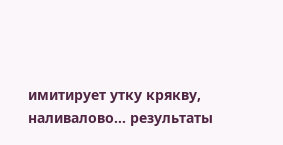имитирует утку крякву, наливалово… результаты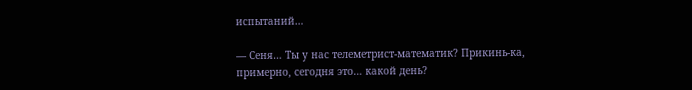испытаний…

— Сеня… Ты у нас телеметрист-математик? Прикинь-ка, примерно, сегодня это… какой день?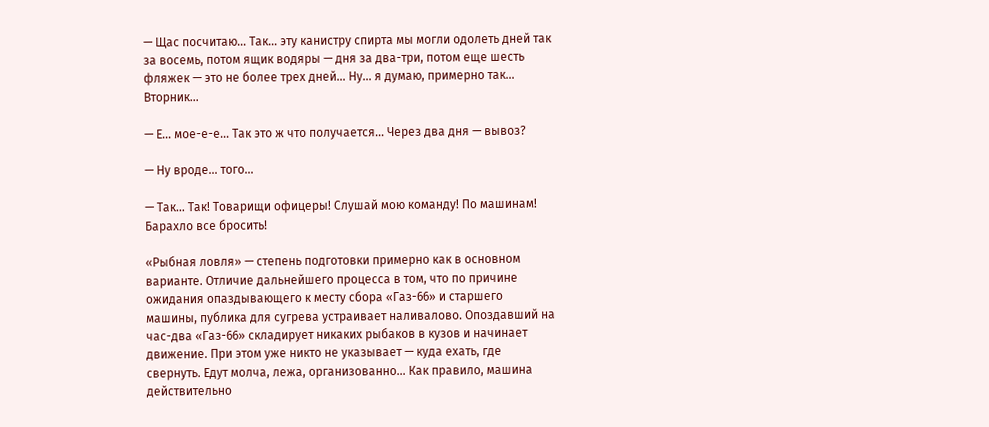— Щас посчитаю… Так… эту канистру спирта мы могли одолеть дней так за восемь, потом ящик водяры — дня за два-три, потом еще шесть фляжек — это не более трех дней… Ну… я думаю, примерно так… Вторник…

— Е… мое-е-е… Так это ж что получается… Через два дня — вывоз?

— Ну вроде… того…

— Так… Так! Товарищи офицеры! Слушай мою команду! По машинам! Барахло все бросить!

«Рыбная ловля» — степень подготовки примерно как в основном варианте. Отличие дальнейшего процесса в том, что по причине ожидания опаздывающего к месту сбора «Газ-66» и старшего машины, публика для сугрева устраивает наливалово. Опоздавший на час-два «Газ-66» складирует никаких рыбаков в кузов и начинает движение. При этом уже никто не указывает — куда ехать, где свернуть. Едут молча, лежа, организованно… Как правило, машина действительно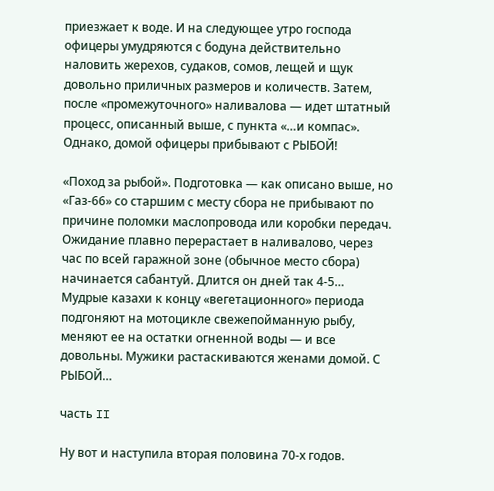приезжает к воде. И на следующее утро господа офицеры умудряются с бодуна действительно наловить жерехов, судаков, сомов, лещей и щук довольно приличных размеров и количеств. Затем, после «промежуточного» наливалова — идет штатный процесс, описанный выше, с пункта «…и компас». Однако, домой офицеры прибывают с РЫБОЙ!

«Поход за рыбой». Подготовка — как описано выше, но «Газ-66» со старшим с месту сбора не прибывают по причине поломки маслопровода или коробки передач. Ожидание плавно перерастает в наливалово, через час по всей гаражной зоне (обычное место сбора) начинается сабантуй. Длится он дней так 4-5… Мудрые казахи к концу «вегетационного» периода подгоняют на мотоцикле свежепойманную рыбу, меняют ее на остатки огненной воды — и все довольны. Мужики растаскиваются женами домой. С РЫБОЙ…

часть II

Ну вот и наступила вторая половина 70-х годов.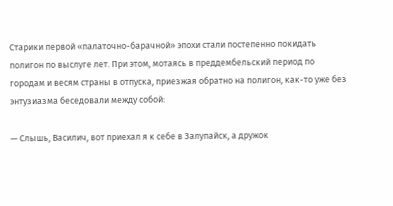Старики первой «палаточно-барачной» эпохи стали постепенно покидать полигон по выслуге лет. При этом, мотаясь в преддембельский период по городам и весям страны в отпуска, приезжая обратно на полигон, как-то уже без энтузиазма беседовали между собой:

— Слышь, Василич, вот приехал я к себе в Залупайск, а дружок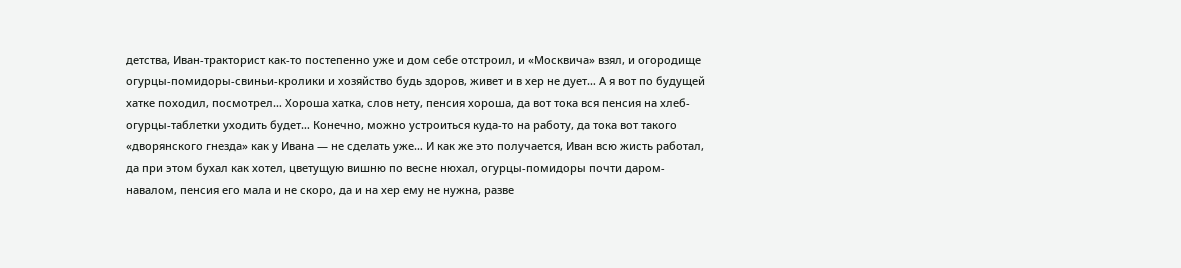детства, Иван-тракторист как-то постепенно уже и дом себе отстроил, и «Москвича» взял, и огородище огурцы-помидоры-свиньи-кролики и хозяйство будь здоров, живет и в хер не дует… А я вот по будущей хатке походил, посмотрел… Хороша хатка, слов нету, пенсия хороша, да вот тока вся пенсия на хлеб-огурцы-таблетки уходить будет… Конечно, можно устроиться куда-то на работу, да тока вот такого «дворянского гнезда» как у Ивана — не сделать уже… И как же это получается, Иван всю жисть работал, да при этом бухал как хотел, цветущую вишню по весне нюхал, огурцы-помидоры почти даром-навалом, пенсия его мала и не скоро, да и на хер ему не нужна, разве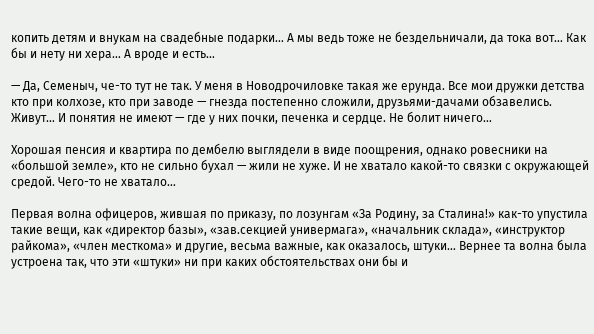копить детям и внукам на свадебные подарки… А мы ведь тоже не бездельничали, да тока вот… Как бы и нету ни хера… А вроде и есть…

— Да, Семеныч, че-то тут не так. У меня в Новодрочиловке такая же ерунда. Все мои дружки детства кто при колхозе, кто при заводе — гнезда постепенно сложили, друзьями-дачами обзавелись. Живут… И понятия не имеют — где у них почки, печенка и сердце. Не болит ничего…

Хорошая пенсия и квартира по дембелю выглядели в виде поощрения, однако ровесники на «большой земле», кто не сильно бухал — жили не хуже. И не хватало какой-то связки с окружающей средой. Чего-то не хватало…

Первая волна офицеров, жившая по приказу, по лозунгам «За Родину, за Сталина!» как-то упустила такие вещи, как «директор базы», «зав.секцией универмага», «начальник склада», «инструктор райкома», «член месткома» и другие, весьма важные, как оказалось, штуки… Вернее та волна была устроена так, что эти «штуки» ни при каких обстоятельствах они бы и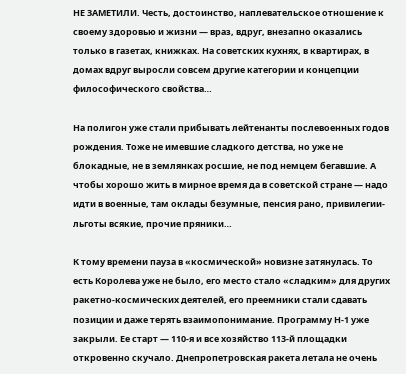НЕ ЗАМЕТИЛИ. Честь, достоинство, наплевательское отношение к своему здоровью и жизни — враз, вдруг, внезапно оказались только в газетах, книжках. На советских кухнях, в квартирах, в домах вдруг выросли совсем другие категории и концепции философического свойства…

На полигон уже стали прибывать лейтенанты послевоенных годов рождения. Тоже не имевшие сладкого детства, но уже не блокадные, не в землянках росшие, не под немцем бегавшие. А чтобы хорошо жить в мирное время да в советской стране — надо идти в военные, там оклады безумные, пенсия рано, привилегии-льготы всякие, прочие пряники…

К тому времени пауза в «космической» новизне затянулась. То есть Королева уже не было, его место стало «сладким» для других ракетно-космических деятелей, его преемники стали сдавать позиции и даже терять взаимопонимание. Программу Н-1 уже закрыли. Ее старт — 110-я и все хозяйство 113-й площадки откровенно скучало. Днепропетровская ракета летала не очень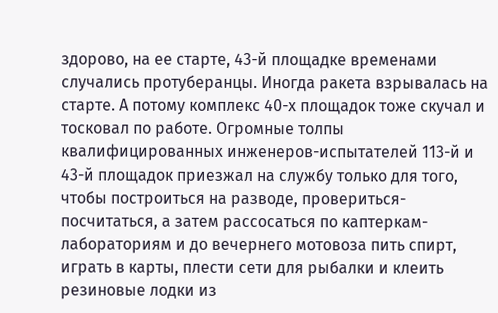здорово, на ее старте, 43-й площадке временами случались протуберанцы. Иногда ракета взрывалась на старте. А потому комплекс 40-х площадок тоже скучал и тосковал по работе. Огромные толпы квалифицированных инженеров-испытателей 113-й и 43-й площадок приезжал на службу только для того, чтобы построиться на разводе, провериться-посчитаться, а затем рассосаться по каптеркам-лабораториям и до вечернего мотовоза пить спирт, играть в карты, плести сети для рыбалки и клеить резиновые лодки из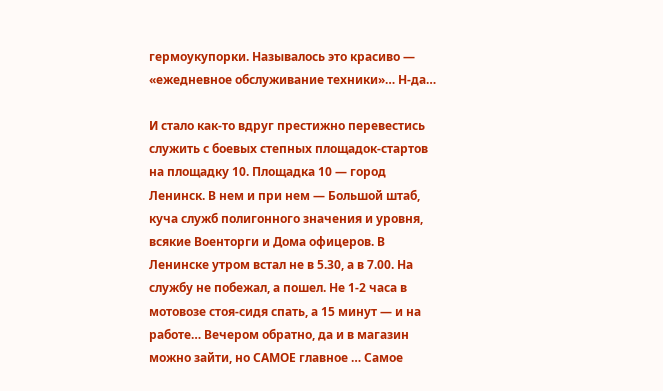гермоукупорки. Называлось это красиво — «ежедневное обслуживание техники»… Н-да…

И стало как-то вдруг престижно перевестись служить с боевых степных площадок-стартов на площадку 10. Площадка 10 — город Ленинск. В нем и при нем — Большой штаб, куча служб полигонного значения и уровня, всякие Военторги и Дома офицеров. В Ленинске утром встал не в 5.30, а в 7.00. На службу не побежал, а пошел. Не 1-2 часа в мотовозе стоя-сидя спать, а 15 минут — и на работе… Вечером обратно, да и в магазин можно зайти, но САМОЕ главное … Самое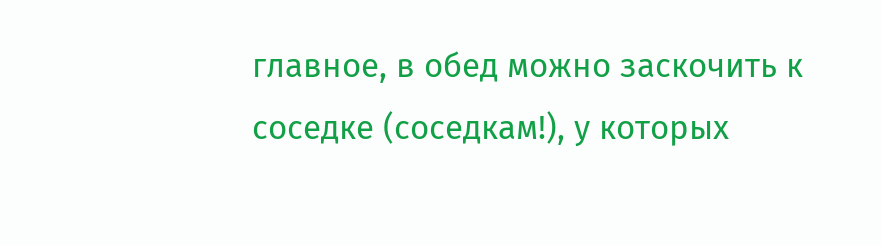главное, в обед можно заскочить к соседке (соседкам!), у которых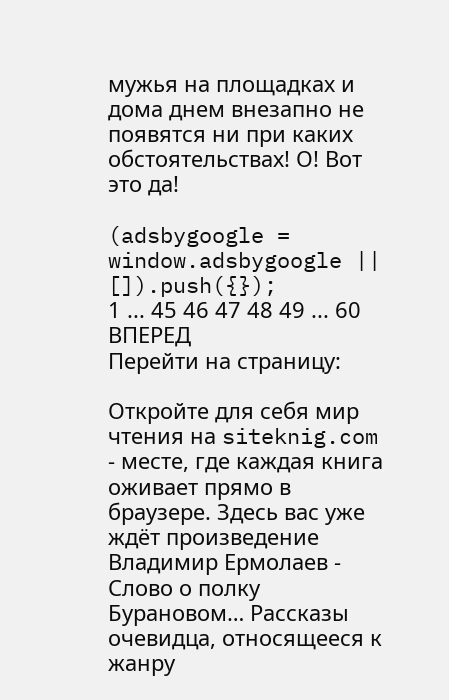мужья на площадках и дома днем внезапно не появятся ни при каких обстоятельствах! О! Вот это да!

(adsbygoogle = window.adsbygoogle || []).push({});
1 ... 45 46 47 48 49 ... 60 ВПЕРЕД
Перейти на страницу:

Откройте для себя мир чтения на siteknig.com - месте, где каждая книга оживает прямо в браузере. Здесь вас уже ждёт произведение Владимир Ермолаев - Слово о полку Бурановом… Рассказы очевидца, относящееся к жанру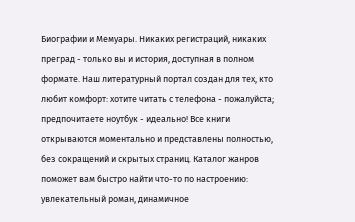Биографии и Мемуары. Никаких регистраций, никаких преград - только вы и история, доступная в полном формате. Наш литературный портал создан для тех, кто любит комфорт: хотите читать с телефона - пожалуйста; предпочитаете ноутбук - идеально! Все книги открываются моментально и представлены полностью, без сокращений и скрытых страниц. Каталог жанров поможет вам быстро найти что-то по настроению: увлекательный роман, динамичное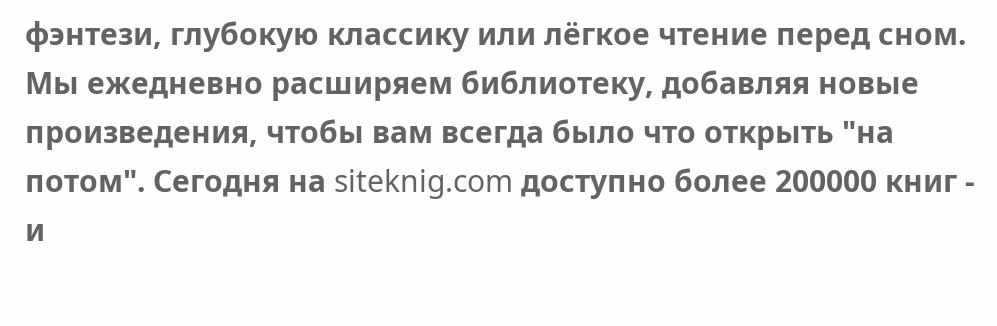фэнтези, глубокую классику или лёгкое чтение перед сном. Мы ежедневно расширяем библиотеку, добавляя новые произведения, чтобы вам всегда было что открыть "на потом". Сегодня на siteknig.com доступно более 200000 книг - и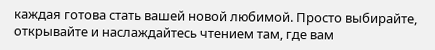каждая готова стать вашей новой любимой. Просто выбирайте, открывайте и наслаждайтесь чтением там, где вам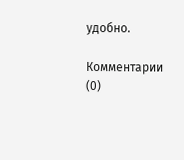удобно.

Комментарии (0)